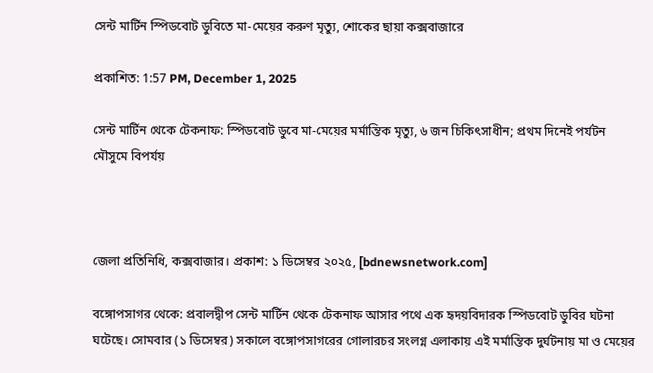সেন্ট মার্টিন স্পিডবোট ডুবিতে মা-মেয়ের করুণ মৃত্যু, শোকের ছায়া কক্সবাজারে

প্রকাশিত: 1:57 PM, December 1, 2025

সেন্ট মার্টিন থেকে টেকনাফ: স্পিডবোট ডুবে মা-মেয়ের মর্মান্তিক মৃত্যু, ৬ জন চিকিৎসাধীন; প্রথম দিনেই পর্যটন মৌসুমে বিপর্যয়



জেলা প্রতিনিধি, কক্সবাজার। প্রকাশ: ১ ডিসেম্বর ২০২৫, [bdnewsnetwork.com]

বঙ্গোপসাগর থেকে: প্রবালদ্বীপ সেন্ট মার্টিন থেকে টেকনাফ আসার পথে এক হৃদয়বিদারক স্পিডবোট ডুবির ঘটনা ঘটেছে। সোমবার (১ ডিসেম্বর) সকালে বঙ্গোপসাগরের গোলারচর সংলগ্ন এলাকায় এই মর্মান্তিক দুর্ঘটনায় মা ও মেয়ের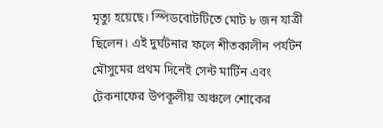মৃত্যু হয়েছে। স্পিডবোটটিতে মোট ৮ জন যাত্রী ছিলেন। এই দুর্ঘটনার ফলে শীতকালীন পর্যটন মৌসুমের প্রথম দিনেই সেন্ট মার্টিন এবং টেকনাফের উপকূলীয় অঞ্চলে শোকের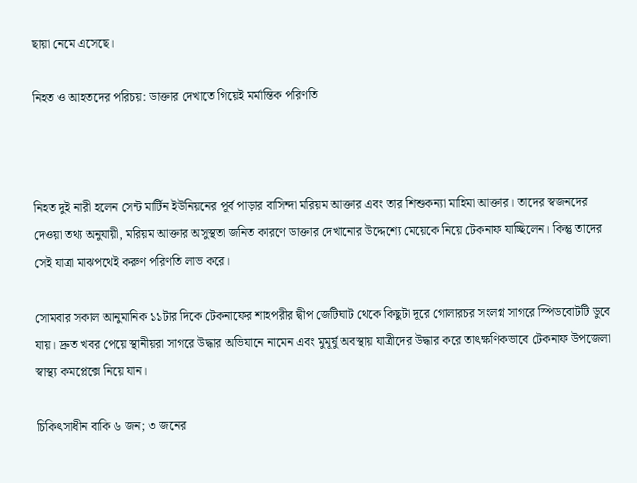ছায়া নেমে এসেছে।

নিহত ও আহতদের পরিচয়: ডাক্তার দেখাতে গিয়েই মর্মান্তিক পরিণতি



নিহত দুই নারী হলেন সেন্ট মার্টিন ইউনিয়নের পূর্ব পাড়ার বাসিন্দা মরিয়ম আক্তার এবং তার শিশুকন্যা মাহিমা আক্তার। তাদের স্বজনদের দেওয়া তথ্য অনুযায়ী, মরিয়ম আক্তার অসুস্থতা জনিত কারণে ডাক্তার দেখানোর উদ্দেশ্যে মেয়েকে নিয়ে টেকনাফ যাচ্ছিলেন। কিন্তু তাদের সেই যাত্রা মাঝপথেই করুণ পরিণতি লাভ করে।

সোমবার সকাল আনুমানিক ১১টার দিকে টেকনাফের শাহপরীর দ্বীপ জেটিঘাট থেকে কিছুটা দূরে গোলারচর সংলগ্ন সাগরে স্পিডবোটটি ডুবে যায়। দ্রুত খবর পেয়ে স্থানীয়রা সাগরে উদ্ধার অভিযানে নামেন এবং মুমূর্ষু অবস্থায় যাত্রীদের উদ্ধার করে তাৎক্ষণিকভাবে টেকনাফ উপজেলা স্বাস্থ্য কমপ্লেক্সে নিয়ে যান।

চিকিৎসাধীন বাকি ৬ জন; ৩ জনের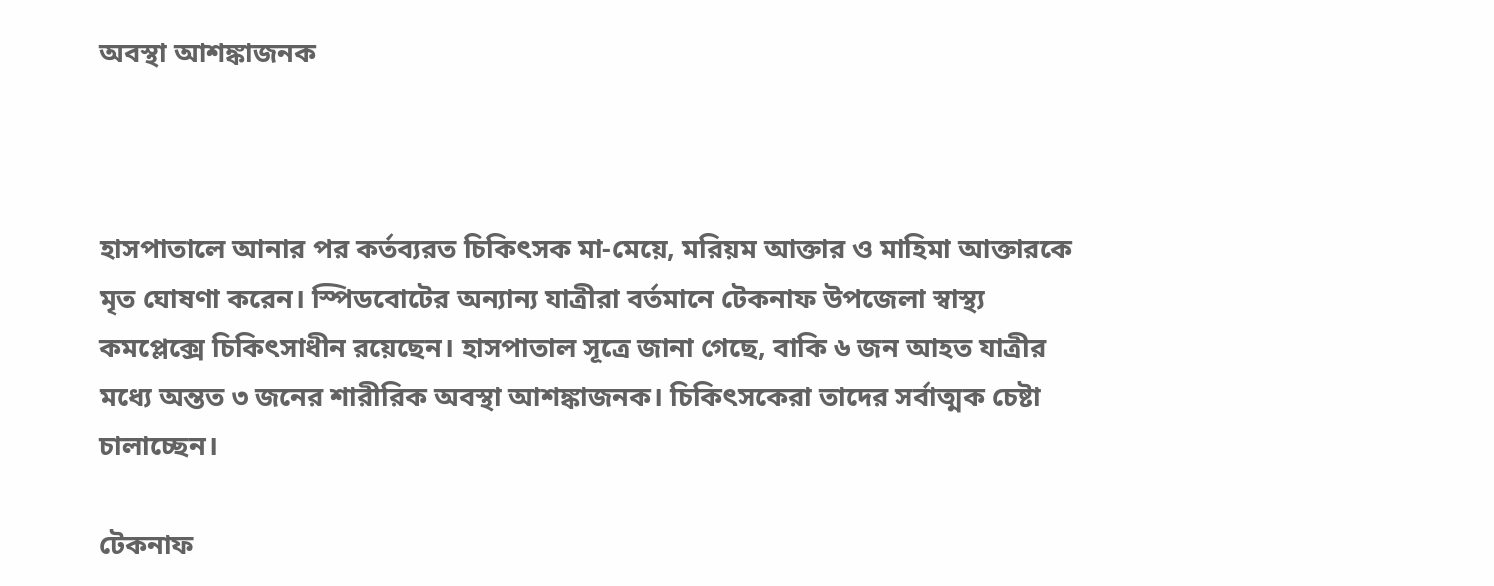অবস্থা আশঙ্কাজনক



হাসপাতালে আনার পর কর্তব্যরত চিকিৎসক মা-মেয়ে, মরিয়ম আক্তার ও মাহিমা আক্তারকে মৃত ঘোষণা করেন। স্পিডবোটের অন্যান্য যাত্রীরা বর্তমানে টেকনাফ উপজেলা স্বাস্থ্য কমপ্লেক্সে চিকিৎসাধীন রয়েছেন। হাসপাতাল সূত্রে জানা গেছে, বাকি ৬ জন আহত যাত্রীর মধ্যে অন্তত ৩ জনের শারীরিক অবস্থা আশঙ্কাজনক। চিকিৎসকেরা তাদের সর্বাত্মক চেষ্টা চালাচ্ছেন।

টেকনাফ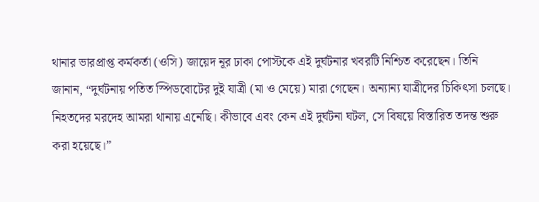থানার ভারপ্রাপ্ত কর্মকর্তা (ওসি) জায়েদ নূর ঢাকা পোস্টকে এই দুর্ঘটনার খবরটি নিশ্চিত করেছেন। তিনি জানান, “দুর্ঘটনায় পতিত স্পিডবোটের দুই যাত্রী (মা ও মেয়ে) মারা গেছেন। অন্যান্য যাত্রীদের চিকিৎসা চলছে। নিহতদের মরদেহ আমরা থানায় এনেছি। কীভাবে এবং কেন এই দুর্ঘটনা ঘটল, সে বিষয়ে বিস্তারিত তদন্ত শুরু করা হয়েছে।”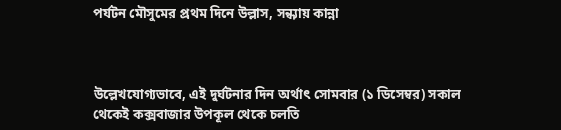পর্যটন মৌসুমের প্রথম দিনে উল্লাস, সন্ধ্যায় কান্না



উল্লেখযোগ্যভাবে, এই দুর্ঘটনার দিন অর্থাৎ সোমবার (১ ডিসেম্বর) সকাল থেকেই কক্সবাজার উপকূল থেকে চলতি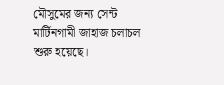মৌসুমের জন্য সেন্ট মার্টিনগামী জাহাজ চলাচল শুরু হয়েছে।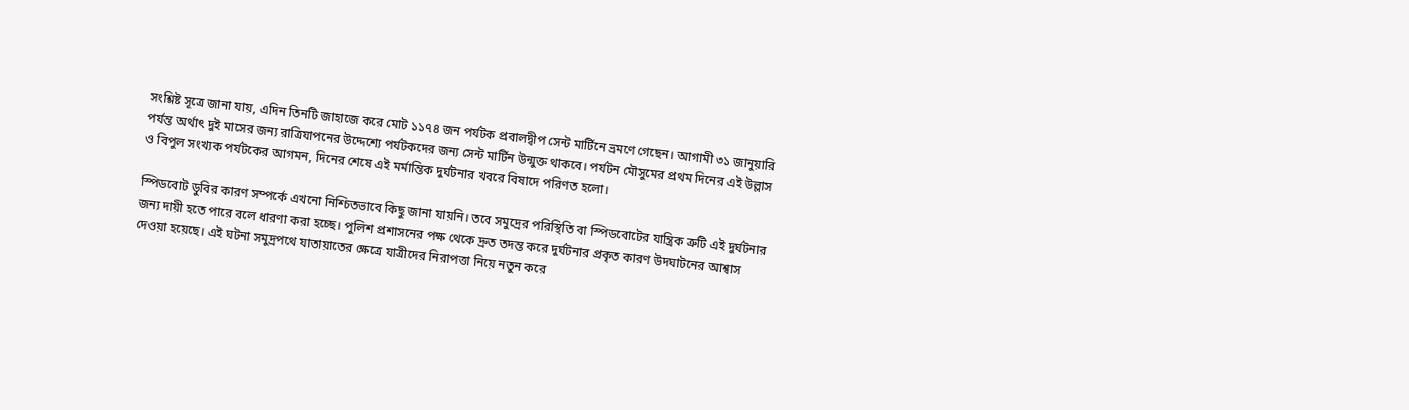সংশ্লিষ্ট সূত্রে জানা যায়, এদিন তিনটি জাহাজে করে মোট ১১৭৪ জন পর্যটক প্রবালদ্বীপ সেন্ট মার্টিনে ভ্রমণে গেছেন। আগামী ৩১ জানুয়ারি পর্যন্ত অর্থাৎ দুই মাসের জন্য রাত্রিযাপনের উদ্দেশ্যে পর্যটকদের জন্য সেন্ট মার্টিন উন্মুক্ত থাকবে। পর্যটন মৌসুমের প্রথম দিনের এই উল্লাস ও বিপুল সংখ্যক পর্যটকের আগমন, দিনের শেষে এই মর্মান্তিক দুর্ঘটনার খবরে বিষাদে পরিণত হলো।

স্পিডবোট ডুবির কারণ সম্পর্কে এখনো নিশ্চিতভাবে কিছু জানা যায়নি। তবে সমুদ্রের পরিস্থিতি বা স্পিডবোটের যান্ত্রিক ত্রুটি এই দুর্ঘটনার জন্য দায়ী হতে পারে বলে ধারণা করা হচ্ছে। পুলিশ প্রশাসনের পক্ষ থেকে দ্রুত তদন্ত করে দুর্ঘটনার প্রকৃত কারণ উদঘাটনের আশ্বাস দেওয়া হয়েছে। এই ঘটনা সমুদ্রপথে যাতায়াতের ক্ষেত্রে যাত্রীদের নিরাপত্তা নিয়ে নতুন করে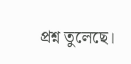প্রশ্ন তুলেছে।